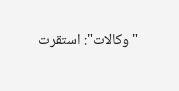"وكالات": استقرت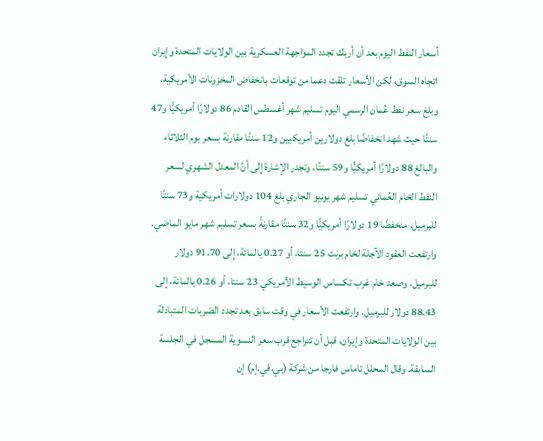أسعار النفط اليوم بعد أن أربك تجدد المواجهة العسكرية بين الولايات المتحدة وإيران اتجاه السوق، لكن الأسعار تلقت دعما من توقعات بانخفاض المخزونات الأمريكية، وبلغ سعر نفط عُمان الرسمي اليوم تسليم شهر أغسطس القادم 86 دولارًا أمريكيًّا و47 سنتًا حيث شهد انخفاضًا بلغ دولارين أمريكيين و12 سنتًا مقارنة بسعر يوم الثلاثاء والبالغ 88 دولارًا أمريكيًّا و59 سنتًا، وتجدر الإشارة إلى أنَّ المعدل الشهري لسعر النفط الخام العُماني تسليم شهر يونيو الجاري بلغ 104 دولارات أمريكية و73 سنتًا للبرميل، منخفضًا 19 دولارًا أمريكيًّا و32 سنتًا مقارنةً بسعر تسليم شهر مايو الماضي.
وارتفعت العقود الآجلة لخام برنت 25 سنتا، أو 0.27 بالمائة، إلى 91.70 دولار للبرميل. وصعد خام غرب تكساس الوسيط الأمريكي 23 سنتا، أو 0.26 بالمائة، إلى 88.43 دولار للبرميل. وارتفعت الأسعار في وقت سابق بعد تجدد الضربات المتبادلة بين الولايات المتحدة وإيران، قبل أن تتراجع قرب سعر النسوية المسجل في الجلسة السابقة. وقال المحلل تاماس فارجا من شركة (بي.في.إم) إن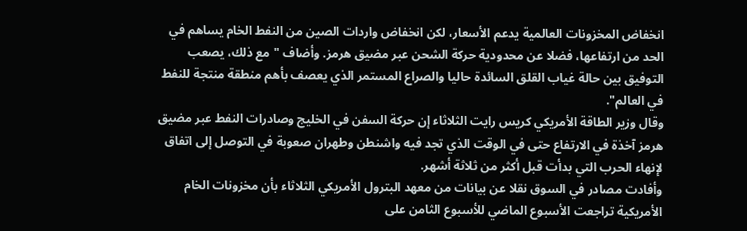انخفاض المخزونات العالمية يدعم الأسعار، لكن انخفاض واردات الصين من النفط الخام يساهم في الحد من ارتفاعها، فضلا عن محدودية حركة الشحن عبر مضيق هرمز. وأضاف "مع ذلك، يصعب التوفيق بين حالة غياب القلق السائدة حاليا والصراع المستمر الذي يعصف بأهم منطقة منتجة للنفط في العالم".
وقال وزير الطاقة الأمريكي كريس رايت الثلاثاء إن حركة السفن في الخليج وصادرات النفط عبر مضيق هرمز آخذة في الارتفاع حتى في الوقت الذي تجد فيه واشنطن وطهران صعوبة في التوصل إلى اتفاق لإنهاء الحرب التي بدأت قبل أكثر من ثلاثة أشهر.
وأفادت مصادر في السوق نقلا عن بيانات من معهد البترول الأمريكي الثلاثاء بأن مخزونات الخام الأمريكية تراجعت الأسبوع الماضي للأسبوع الثامن على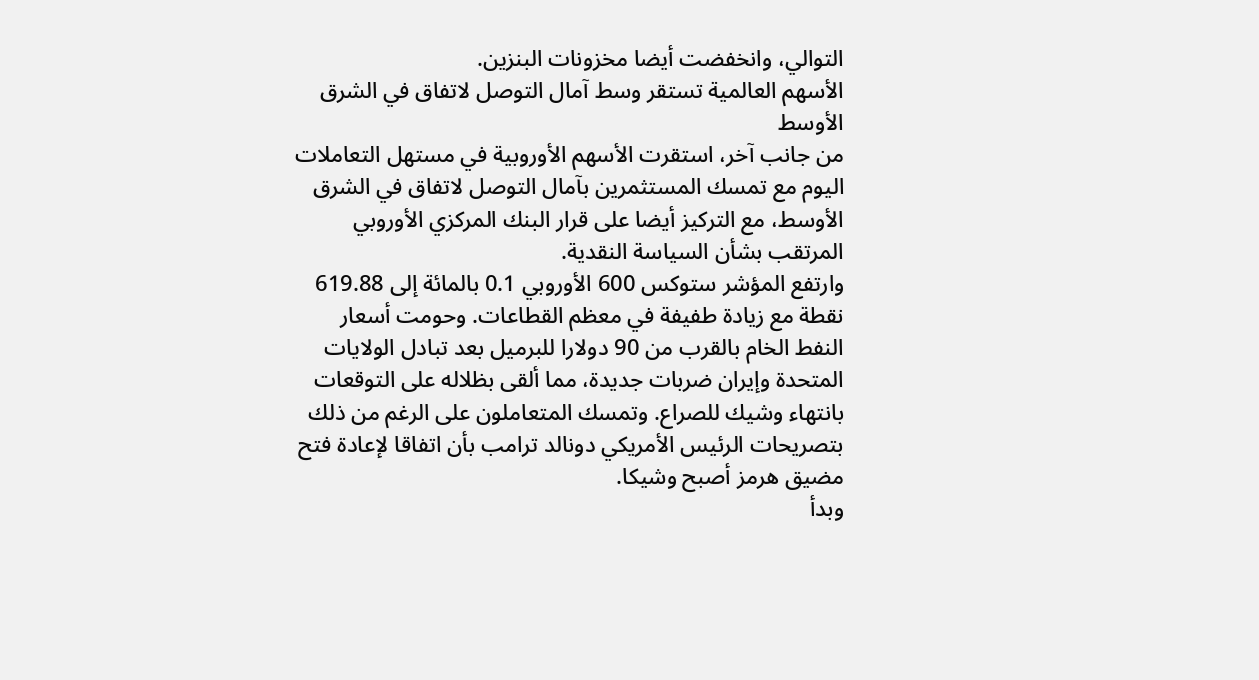التوالي، وانخفضت أيضا مخزونات البنزين.
الأسهم العالمية تستقر وسط آمال التوصل لاتفاق في الشرق الأوسط
من جانب آخر، استقرت الأسهم الأوروبية في مستهل التعاملات اليوم مع تمسك المستثمرين بآمال التوصل لاتفاق في الشرق الأوسط، مع التركيز أيضا على قرار البنك المركزي الأوروبي المرتقب بشأن السياسة النقدية.
وارتفع المؤشر ستوكس 600 الأوروبي 0.1 بالمائة إلى 619.88 نقطة مع زيادة طفيفة في معظم القطاعات. وحومت أسعار النفط الخام بالقرب من 90 دولارا للبرميل بعد تبادل الولايات المتحدة وإيران ضربات جديدة، مما ألقى بظلاله على التوقعات بانتهاء وشيك للصراع. وتمسك المتعاملون على الرغم من ذلك بتصريحات الرئيس الأمريكي دونالد ترامب بأن اتفاقا لإعادة فتح مضيق هرمز أصبح وشيكا.
وبدأ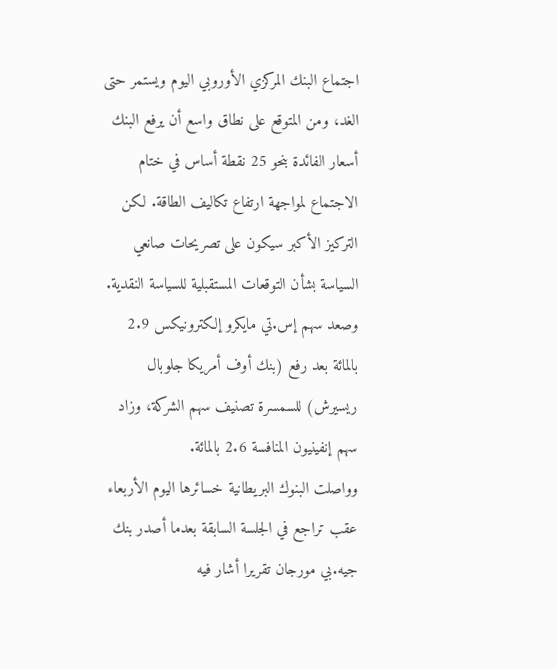اجتماع البنك المركزي الأوروبي اليوم ويستمر حتى الغد، ومن المتوقع على نطاق واسع أن يرفع البنك أسعار الفائدة بنحو 25 نقطة أساس في ختام الاجتماع لمواجهة ارتفاع تكاليف الطاقة. لكن التركيز الأكبر سيكون على تصريحات صانعي السياسة بشأن التوقعات المستقبلية للسياسة النقدية.
وصعد سهم إس.تي مايكرو إلكترونيكس 2.9 بالمائة بعد رفع (بنك أوف أمريكا جلوبال ريسيرش) للسمسرة تصنيف سهم الشركة، وزاد سهم إنفينيون المنافسة 2.6 بالمائة.
وواصلت البنوك البريطانية خسائرها اليوم الأربعاء عقب تراجع في الجلسة السابقة بعدما أصدر بنك جيه.بي مورجان تقريرا أشار فيه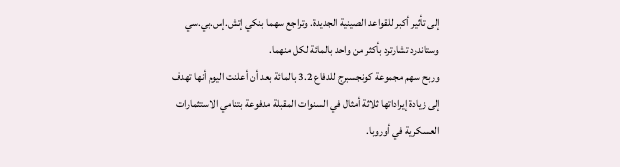إلى تأثير أكبر للقواعد الصينية الجديدة. وتراجع سهما بنكي إتش.إس.بي.سي وستاندرد تشارترد بأكثر من واحد بالمائة لكل منهما.
وربح سهم مجموعة كونجسبرج للدفاع 3.2 بالمائة بعد أن أعلنت اليوم أنها تهدف إلى زيادة إيراداتها ثلاثة أمثال في السنوات المقبلة مدفوعة بتنامي الاستثمارات العسكرية في أوروبا.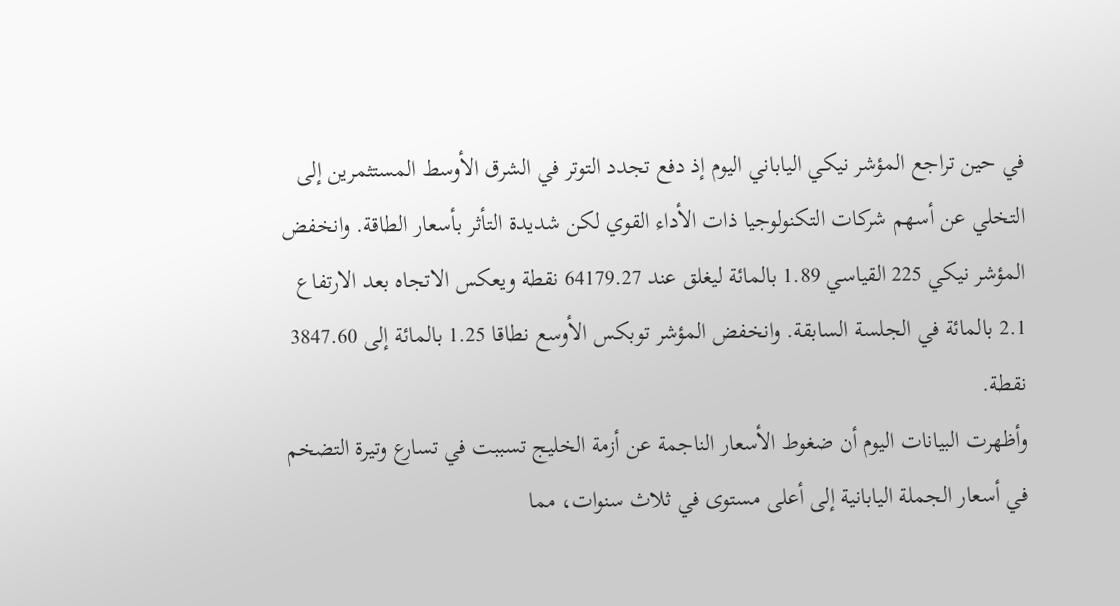في حين تراجع المؤشر نيكي الياباني اليوم إذ دفع تجدد التوتر في الشرق الأوسط المستثمرين إلى التخلي عن أسهم شركات التكنولوجيا ذات الأداء القوي لكن شديدة التأثر بأسعار الطاقة. وانخفض المؤشر نيكي 225 القياسي 1.89 بالمائة ليغلق عند 64179.27 نقطة ويعكس الاتجاه بعد الارتفاع 2.1 بالمائة في الجلسة السابقة. وانخفض المؤشر توبكس الأوسع نطاقا 1.25 بالمائة إلى 3847.60 نقطة.
وأظهرت البيانات اليوم أن ضغوط الأسعار الناجمة عن أزمة الخليج تسببت في تسارع وتيرة التضخم في أسعار الجملة اليابانية إلى أعلى مستوى في ثلاث سنوات، مما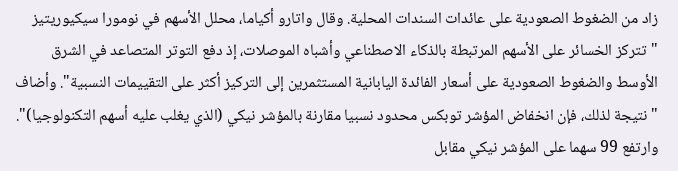زاد من الضغوط الصعودية على عائدات السندات المحلية. وقال واتارو أكياما، محلل الأسهم في نومورا سيكيوريتيز "تتركز الخسائر على الأسهم المرتبطة بالذكاء الاصطناعي وأشباه الموصلات، إذ دفع التوتر المتصاعد في الشرق الأوسط والضغوط الصعودية على أسعار الفائدة اليابانية المستثمرين إلى التركيز أكثر على التقييمات النسبية". وأضاف "نتيجة لذلك، فإن انخفاض المؤشر توبكس محدود نسبيا مقارنة بالمؤشر نيكي (الذي يغلب عليه أسهم التكنولوجيا)". وارتفع 99 سهما على المؤشر نيكي مقابل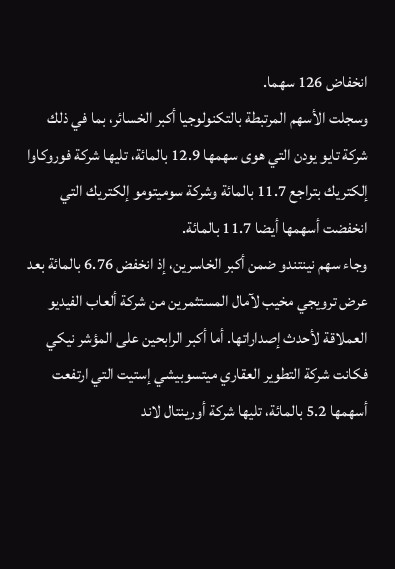انخفاض 126 سهما.
وسجلت الأسهم المرتبطة بالتكنولوجيا أكبر الخسائر، بما في ذلك شركة تايو يودن التي هوى سهمها 12.9 بالمائة، تليها شركة فوروكاوا إلكتريك بتراجع 11.7 بالمائة وشركة سوميتومو إلكتريك التي انخفضت أسهمها أيضا 11.7 بالمائة.
وجاء سهم نينتندو ضمن أكبر الخاسرين، إذ انخفض 6.76 بالمائة بعد عرض ترويجي مخيب لآمال المستثمرين من شركة ألعاب الفيديو العملاقة لأحدث إصداراتها. أما أكبر الرابحين على المؤشر نيكي فكانت شركة التطوير العقاري ميتسوبيشي إستيت التي ارتفعت أسهمها 5.2 بالمائة، تليها شركة أورينتال لاند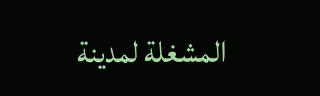المشغلة لمدينة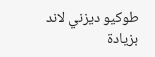طوكيو ديزني لاند بزيادة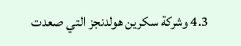4.3 وشركة سكرين هولدنجز التي صعدت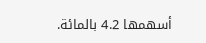أسهمها 4.2 بالمائة.